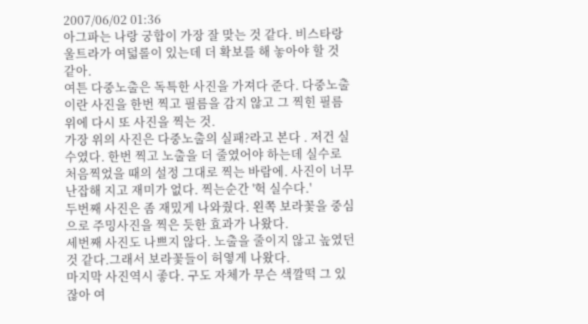2007/06/02 01:36
아그파는 나랑 궁합이 가장 잘 맞는 것 같다. 비스타랑 울트라가 여덟롤이 있는데 더 확보를 해 놓아야 할 것 같아.
여튼 다중노출은 독특한 사진을 가져다 준다. 다중노출이란 사진을 한번 찍고 필름을 감지 않고 그 찍힌 필름 위에 다시 또 사진을 찍는 것.
가장 위의 사진은 다중노출의 실패?라고 본다 . 저건 실수였다. 한번 찍고 노출을 더 줄였어야 하는데 실수로 처음찍었을 때의 설정 그대로 찍는 바람에. 사진이 너무 난잡해 지고 재미가 없다. 찍는순간 '헉 실수다.'
두번째 사진은 좀 재밌게 나와줬다. 왼쪽 보라꽃을 중심으로 주밍사진을 찍은 듯한 효과가 나왔다.
세번째 사진도 나쁘지 않다. 노출을 줄이지 않고 높였던 것 같다.그래서 보라꽃들이 허옇게 나왔다.
마지막 사진역시 좋다. 구도 자체가 무슨 색깔떡 그 있잖아 여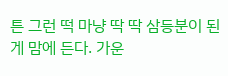튼 그런 떡 마냥 딱 딱 삼등분이 된게 맘에 든다. 가운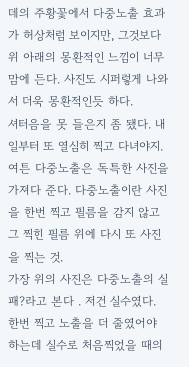데의 주황꽃에서 다중노출 효과가 허상처럼 보이지만, 그것보다 위 아래의 몽환적인 느낌이 너무 맘에 든다. 사진도 시퍼렇게 나와서 더욱 몽환적인듯 하다.
셔터음을 못 들은지 좀 됐다. 내일부터 또 열심히 찍고 다녀야지.
여튼 다중노출은 독특한 사진을 가져다 준다. 다중노출이란 사진을 한번 찍고 필름을 감지 않고 그 찍힌 필름 위에 다시 또 사진을 찍는 것.
가장 위의 사진은 다중노출의 실패?라고 본다 . 저건 실수였다. 한번 찍고 노출을 더 줄였어야 하는데 실수로 처음찍었을 때의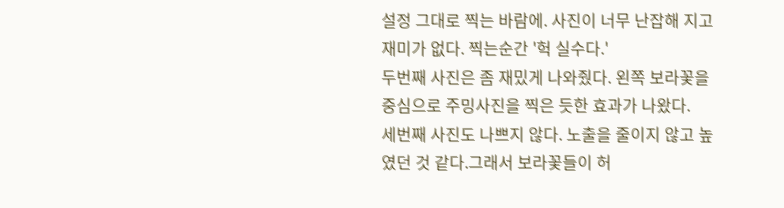설정 그대로 찍는 바람에. 사진이 너무 난잡해 지고 재미가 없다. 찍는순간 '헉 실수다.'
두번째 사진은 좀 재밌게 나와줬다. 왼쪽 보라꽃을 중심으로 주밍사진을 찍은 듯한 효과가 나왔다.
세번째 사진도 나쁘지 않다. 노출을 줄이지 않고 높였던 것 같다.그래서 보라꽃들이 허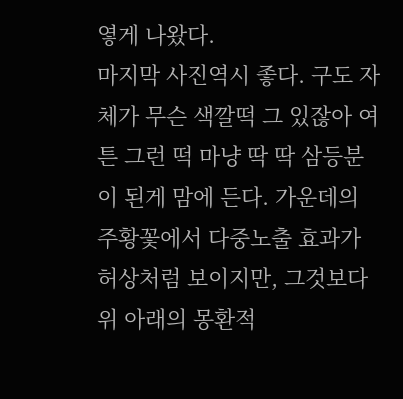옇게 나왔다.
마지막 사진역시 좋다. 구도 자체가 무슨 색깔떡 그 있잖아 여튼 그런 떡 마냥 딱 딱 삼등분이 된게 맘에 든다. 가운데의 주황꽃에서 다중노출 효과가 허상처럼 보이지만, 그것보다 위 아래의 몽환적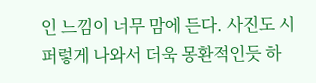인 느낌이 너무 맘에 든다. 사진도 시퍼렇게 나와서 더욱 몽환적인듯 하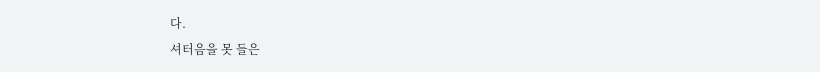다.
셔터음을 못 들은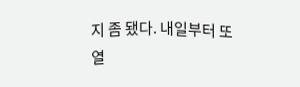지 좀 됐다. 내일부터 또 열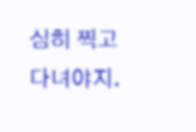심히 찍고 다녀야지.